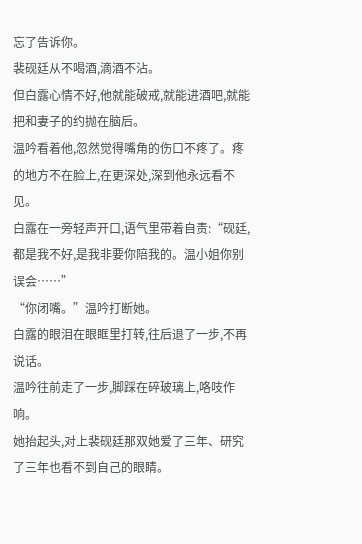忘了告诉你。
裴砚廷从不喝酒,滴酒不沾。
但白露心情不好,他就能破戒,就能进酒吧,就能把和妻子的约抛在脑后。
温吟看着他,忽然觉得嘴角的伤口不疼了。疼的地方不在脸上,在更深处,深到他永远看不见。
白露在一旁轻声开口,语气里带着自责:“砚廷,都是我不好,是我非要你陪我的。温小姐你别误会……”
“你闭嘴。”温吟打断她。
白露的眼泪在眼眶里打转,往后退了一步,不再说话。
温吟往前走了一步,脚踩在碎玻璃上,咯吱作响。
她抬起头,对上裴砚廷那双她爱了三年、研究了三年也看不到自己的眼睛。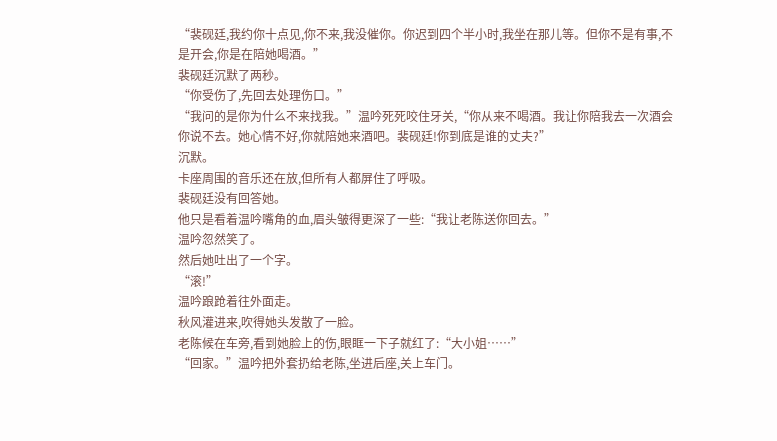“裴砚廷,我约你十点见,你不来,我没催你。你迟到四个半小时,我坐在那儿等。但你不是有事,不是开会,你是在陪她喝酒。”
裴砚廷沉默了两秒。
“你受伤了,先回去处理伤口。”
“我问的是你为什么不来找我。”温吟死死咬住牙关,“你从来不喝酒。我让你陪我去一次酒会你说不去。她心情不好,你就陪她来酒吧。裴砚廷!你到底是谁的丈夫?”
沉默。
卡座周围的音乐还在放,但所有人都屏住了呼吸。
裴砚廷没有回答她。
他只是看着温吟嘴角的血,眉头皱得更深了一些:“我让老陈送你回去。”
温吟忽然笑了。
然后她吐出了一个字。
“滚!”
温吟踉跄着往外面走。
秋风灌进来,吹得她头发散了一脸。
老陈候在车旁,看到她脸上的伤,眼眶一下子就红了:“大小姐……”
“回家。”温吟把外套扔给老陈,坐进后座,关上车门。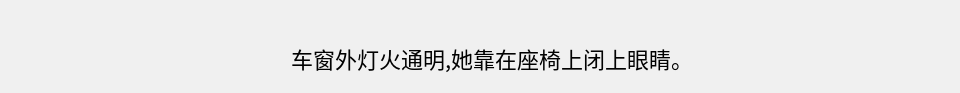车窗外灯火通明,她靠在座椅上闭上眼睛。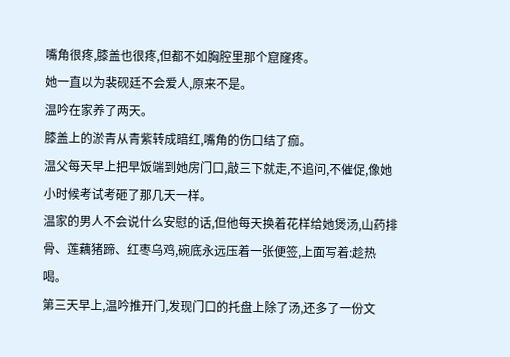嘴角很疼,膝盖也很疼,但都不如胸腔里那个窟窿疼。
她一直以为裴砚廷不会爱人,原来不是。
温吟在家养了两天。
膝盖上的淤青从青紫转成暗红,嘴角的伤口结了痂。
温父每天早上把早饭端到她房门口,敲三下就走,不追问,不催促,像她小时候考试考砸了那几天一样。
温家的男人不会说什么安慰的话,但他每天换着花样给她煲汤,山药排骨、莲藕猪蹄、红枣乌鸡,碗底永远压着一张便签,上面写着:趁热喝。
第三天早上,温吟推开门,发现门口的托盘上除了汤,还多了一份文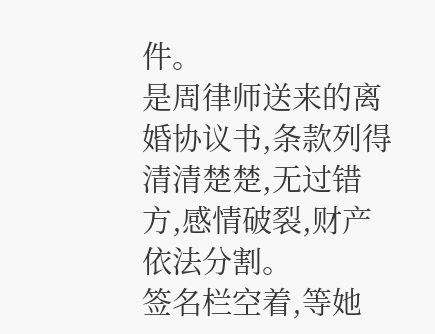件。
是周律师送来的离婚协议书,条款列得清清楚楚,无过错方,感情破裂,财产依法分割。
签名栏空着,等她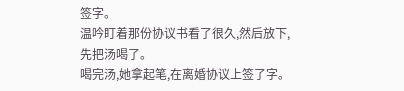签字。
温吟盯着那份协议书看了很久,然后放下,先把汤喝了。
喝完汤,她拿起笔,在离婚协议上签了字。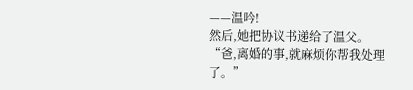——温吟!
然后,她把协议书递给了温父。
“爸,离婚的事,就麻烦你帮我处理了。”